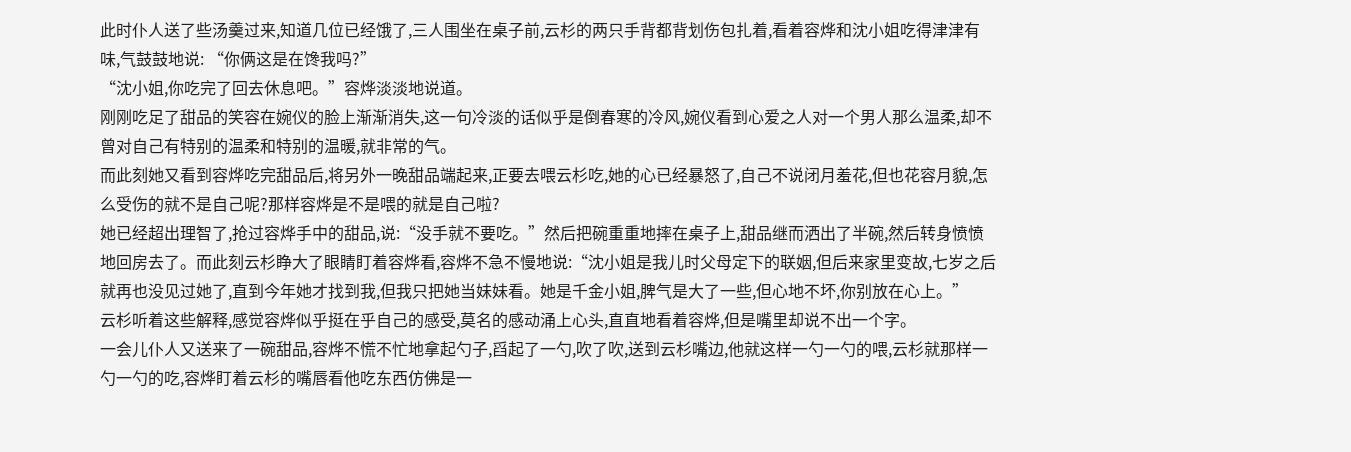此时仆人送了些汤羹过来,知道几位已经饿了,三人围坐在桌子前,云杉的两只手背都背划伤包扎着,看着容烨和沈小姐吃得津津有味,气鼓鼓地说: “你俩这是在馋我吗?”
“沈小姐,你吃完了回去休息吧。”容烨淡淡地说道。
刚刚吃足了甜品的笑容在婉仪的脸上渐渐消失,这一句冷淡的话似乎是倒春寒的冷风,婉仪看到心爱之人对一个男人那么温柔,却不曾对自己有特别的温柔和特别的温暖,就非常的气。
而此刻她又看到容烨吃完甜品后,将另外一晚甜品端起来,正要去喂云杉吃,她的心已经暴怒了,自己不说闭月羞花,但也花容月貌,怎么受伤的就不是自己呢?那样容烨是不是喂的就是自己啦?
她已经超出理智了,抢过容烨手中的甜品,说:“没手就不要吃。”然后把碗重重地摔在桌子上,甜品继而洒出了半碗,然后转身愤愤地回房去了。而此刻云杉睁大了眼睛盯着容烨看,容烨不急不慢地说:“沈小姐是我儿时父母定下的联姻,但后来家里变故,七岁之后就再也没见过她了,直到今年她才找到我,但我只把她当妹妹看。她是千金小姐,脾气是大了一些,但心地不坏,你别放在心上。”
云杉听着这些解释,感觉容烨似乎挺在乎自己的感受,莫名的感动涌上心头,直直地看着容烨,但是嘴里却说不出一个字。
一会儿仆人又送来了一碗甜品,容烨不慌不忙地拿起勺子,舀起了一勺,吹了吹,送到云杉嘴边,他就这样一勺一勺的喂,云杉就那样一勺一勺的吃,容烨盯着云杉的嘴唇看他吃东西仿佛是一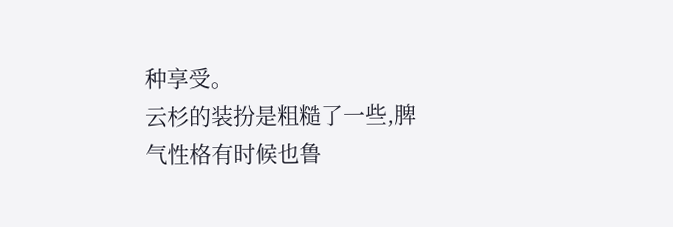种享受。
云杉的装扮是粗糙了一些,脾气性格有时候也鲁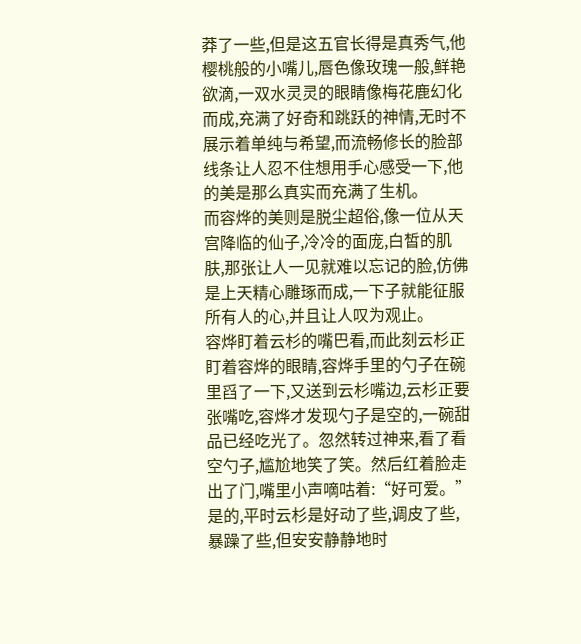莽了一些,但是这五官长得是真秀气,他樱桃般的小嘴儿,唇色像玫瑰一般,鲜艳欲滴,一双水灵灵的眼睛像梅花鹿幻化而成,充满了好奇和跳跃的神情,无时不展示着单纯与希望,而流畅修长的脸部线条让人忍不住想用手心感受一下,他的美是那么真实而充满了生机。
而容烨的美则是脱尘超俗,像一位从天宫降临的仙子,冷冷的面庞,白皙的肌肤,那张让人一见就难以忘记的脸,仿佛是上天精心雕琢而成,一下子就能征服所有人的心,并且让人叹为观止。
容烨盯着云杉的嘴巴看,而此刻云杉正盯着容烨的眼睛,容烨手里的勺子在碗里舀了一下,又送到云杉嘴边,云杉正要张嘴吃,容烨才发现勺子是空的,一碗甜品已经吃光了。忽然转过神来,看了看空勺子,尴尬地笑了笑。然后红着脸走出了门,嘴里小声嘀咕着:“好可爱。”是的,平时云杉是好动了些,调皮了些,暴躁了些,但安安静静地时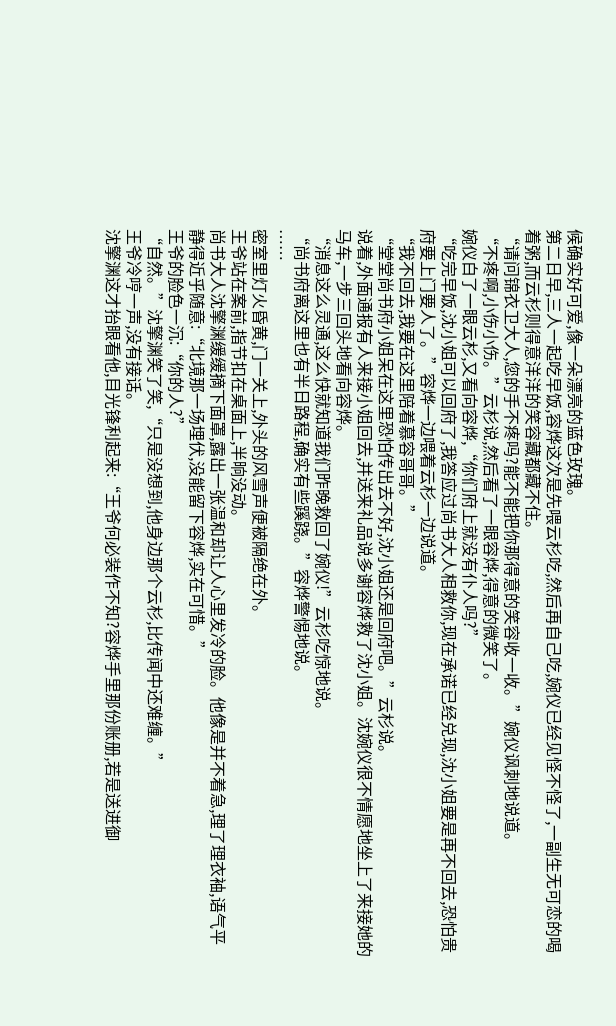候确实好可爱,像一朵漂亮的蓝色玫瑰。
第二日早,三人一起吃早饭,容烨这次是先喂云杉吃,然后再自己吃,婉仪已经见怪不怪了,一副生无可恋的喝着粥,而云杉则得意洋洋的笑容藏都藏不住。
“请问锦衣卫大人,您的手不疼吗?能不能把你那得意的笑容收一收。”婉仪讽刺地说道。
“不疼啊,小伤小伤。”云杉说,然后看了一眼容烨,得意的微笑了。
婉仪白了一眼云杉,又看向容烨,“你们府上就没有仆人吗?”
“吃完早饭,沈小姐可以回府了,我答应过尚书大人相救你,现在承诺已经兑现,沈小姐要是再不回去,恐怕贵府要上门要人了。”容烨一边喂着云杉一边说道。
“我不回去,我要在这里陪着慕容哥哥。”
“堂堂尚书府小姐呆在这里恐怕传出去不好,沈小姐还是回府吧。”云杉说。
说着,外面通报有人来接小姐回去,并送来礼品说多谢容烨救了沈小姐。沈婉仪很不情愿地坐上了来接她的马车,一步三回头地看向容烨。
“消息这么灵通,这么快就知道我们昨晚救回了婉仪!”云杉吃惊地说。
“尚书府离这里也有半日路程,确实有些蹊跷。”容烨警惕地说。
……
密室里灯火昏黄,门一关上,外头的风雪声便被隔绝在外。
王爷站在案前,指节扣在桌面上,半晌没动。
尚书大人沈擎渊缓缓摘下面罩,露出一张温和却让人心里发冷的脸。他像是并不着急,理了理衣袖,语气平静得近乎随意:“北境那一场埋伏,没能留下容烨,实在可惜。”
王爷的脸色一沉:“你的人?”
“自然。”沈擎渊笑了笑,“只是没想到,他身边那个云杉,比传闻中还难缠。”
王爷冷哼一声,没有接话。
沈擎渊这才抬眼看他,目光锋利起来:“王爷何必装作不知?容烨手里那份账册,若是送进御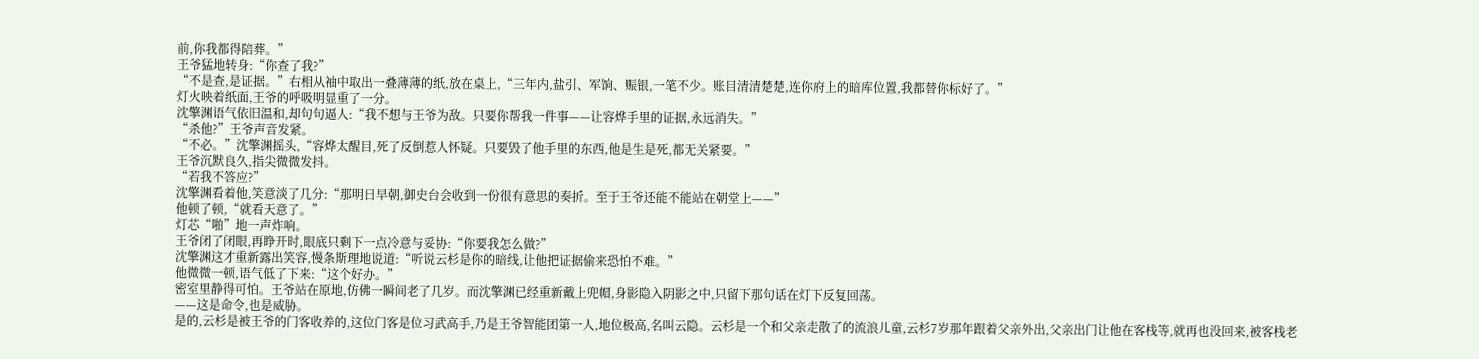前,你我都得陪葬。”
王爷猛地转身:“你查了我?”
“不是查,是证据。”右相从袖中取出一叠薄薄的纸,放在桌上,“三年内,盐引、军饷、赈银,一笔不少。账目清清楚楚,连你府上的暗库位置,我都替你标好了。”
灯火映着纸面,王爷的呼吸明显重了一分。
沈擎渊语气依旧温和,却句句逼人:“我不想与王爷为敌。只要你帮我一件事——让容烨手里的证据,永远消失。”
“杀他?”王爷声音发紧。
“不必。”沈擎渊摇头,“容烨太醒目,死了反倒惹人怀疑。只要毁了他手里的东西,他是生是死,都无关紧要。”
王爷沉默良久,指尖微微发抖。
“若我不答应?”
沈擎渊看着他,笑意淡了几分:“那明日早朝,御史台会收到一份很有意思的奏折。至于王爷还能不能站在朝堂上——”
他顿了顿,“就看天意了。”
灯芯“啪”地一声炸响。
王爷闭了闭眼,再睁开时,眼底只剩下一点冷意与妥协:“你要我怎么做?”
沈擎渊这才重新露出笑容,慢条斯理地说道:“听说云杉是你的暗线,让他把证据偷来恐怕不难。”
他微微一顿,语气低了下来:“这个好办。”
密室里静得可怕。王爷站在原地,仿佛一瞬间老了几岁。而沈擎渊已经重新戴上兜帽,身影隐入阴影之中,只留下那句话在灯下反复回荡。
——这是命令,也是威胁。
是的,云杉是被王爷的门客收养的,这位门客是位习武高手,乃是王爷智能团第一人,地位极高,名叫云隐。云杉是一个和父亲走散了的流浪儿童,云杉7岁那年跟着父亲外出,父亲出门让他在客栈等,就再也没回来,被客栈老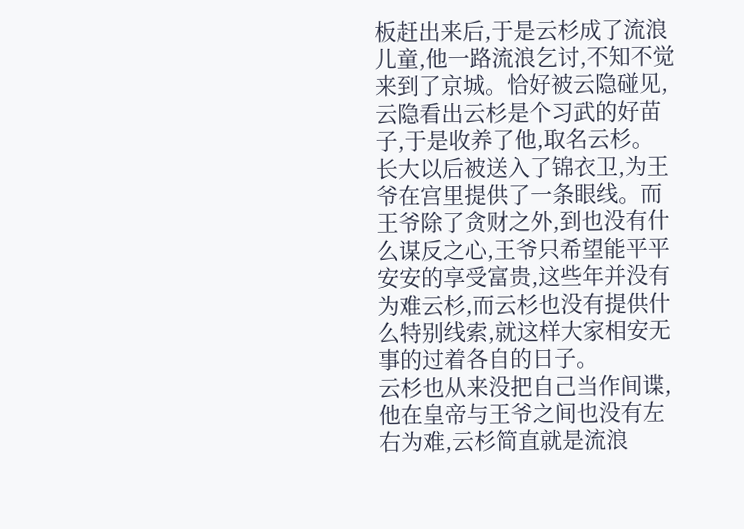板赶出来后,于是云杉成了流浪儿童,他一路流浪乞讨,不知不觉来到了京城。恰好被云隐碰见,云隐看出云杉是个习武的好苗子,于是收养了他,取名云杉。
长大以后被送入了锦衣卫,为王爷在宫里提供了一条眼线。而王爷除了贪财之外,到也没有什么谋反之心,王爷只希望能平平安安的享受富贵,这些年并没有为难云杉,而云杉也没有提供什么特别线索,就这样大家相安无事的过着各自的日子。
云杉也从来没把自己当作间谍,他在皇帝与王爷之间也没有左右为难,云杉简直就是流浪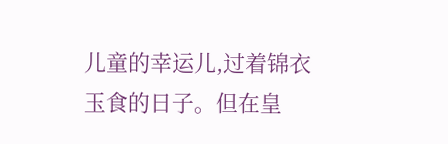儿童的幸运儿,过着锦衣玉食的日子。但在皇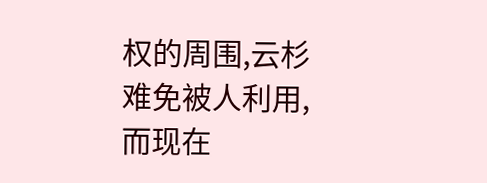权的周围,云杉难免被人利用,而现在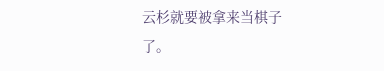云杉就要被拿来当棋子了。